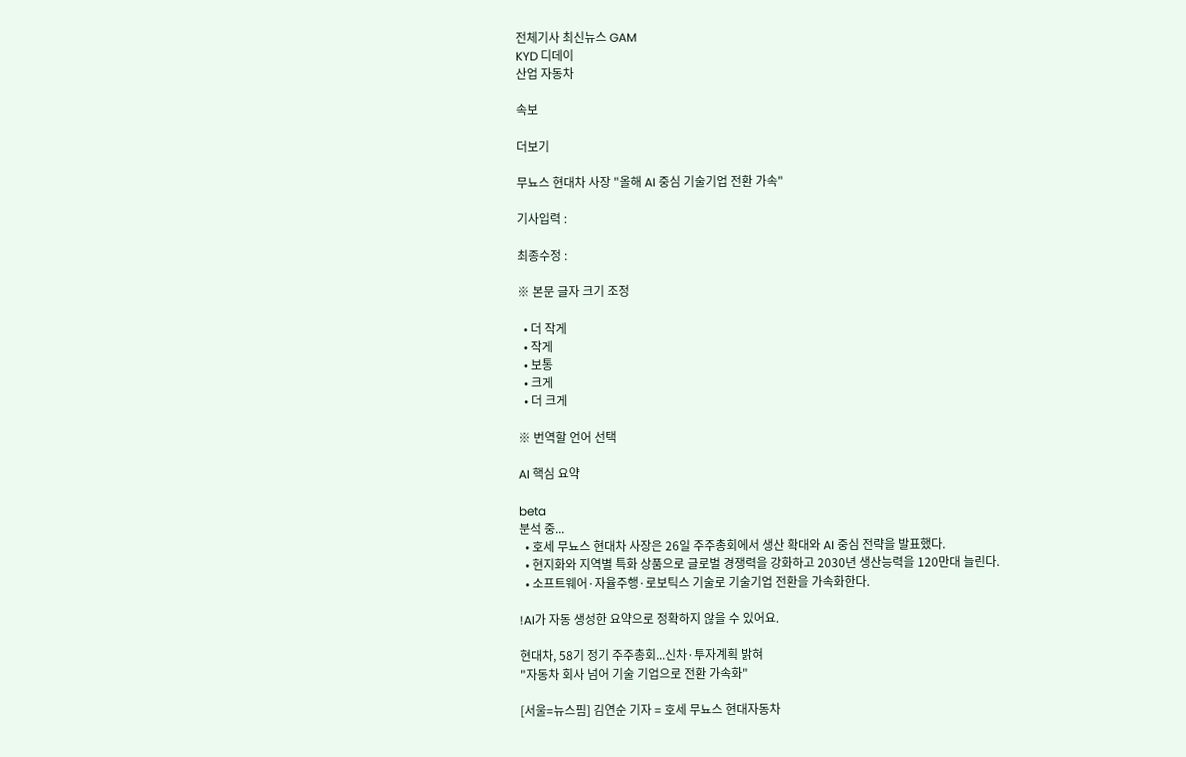전체기사 최신뉴스 GAM
KYD 디데이
산업 자동차

속보

더보기

무뇨스 현대차 사장 "올해 AI 중심 기술기업 전환 가속"

기사입력 :

최종수정 :

※ 본문 글자 크기 조정

  • 더 작게
  • 작게
  • 보통
  • 크게
  • 더 크게

※ 번역할 언어 선택

AI 핵심 요약

beta
분석 중...
  • 호세 무뇨스 현대차 사장은 26일 주주총회에서 생산 확대와 AI 중심 전략을 발표했다.
  • 현지화와 지역별 특화 상품으로 글로벌 경쟁력을 강화하고 2030년 생산능력을 120만대 늘린다.
  • 소프트웨어·자율주행·로보틱스 기술로 기술기업 전환을 가속화한다.

!AI가 자동 생성한 요약으로 정확하지 않을 수 있어요.

현대차, 58기 정기 주주총회...신차·투자계획 밝혀
"자동차 회사 넘어 기술 기업으로 전환 가속화"

[서울=뉴스핌] 김연순 기자 = 호세 무뇨스 현대자동차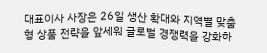대표이사 사장은 26일 생산 확대와 지역별 맞춤형 상품 전략을 앞세워 글로벌 경쟁력을 강화하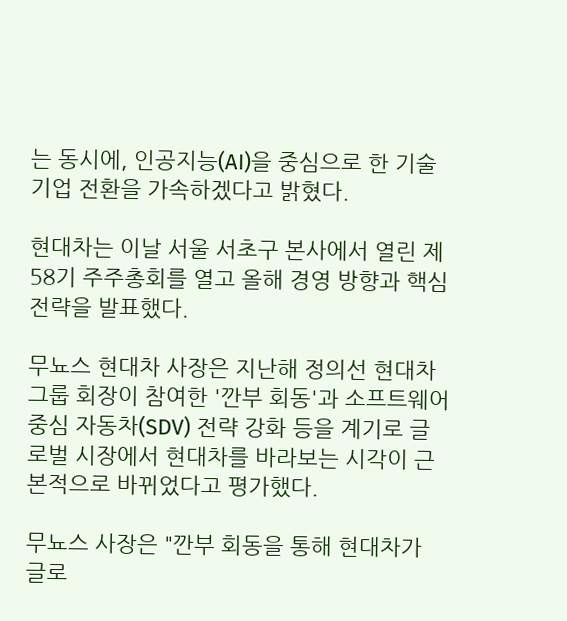는 동시에, 인공지능(AI)을 중심으로 한 기술기업 전환을 가속하겠다고 밝혔다.

현대차는 이날 서울 서초구 본사에서 열린 제58기 주주총회를 열고 올해 경영 방향과 핵심 전략을 발표했다.

무뇨스 현대차 사장은 지난해 정의선 현대차그룹 회장이 참여한 '깐부 회동'과 소프트웨어 중심 자동차(SDV) 전략 강화 등을 계기로 글로벌 시장에서 현대차를 바라보는 시각이 근본적으로 바뀌었다고 평가했다.

무뇨스 사장은 "깐부 회동을 통해 현대차가 글로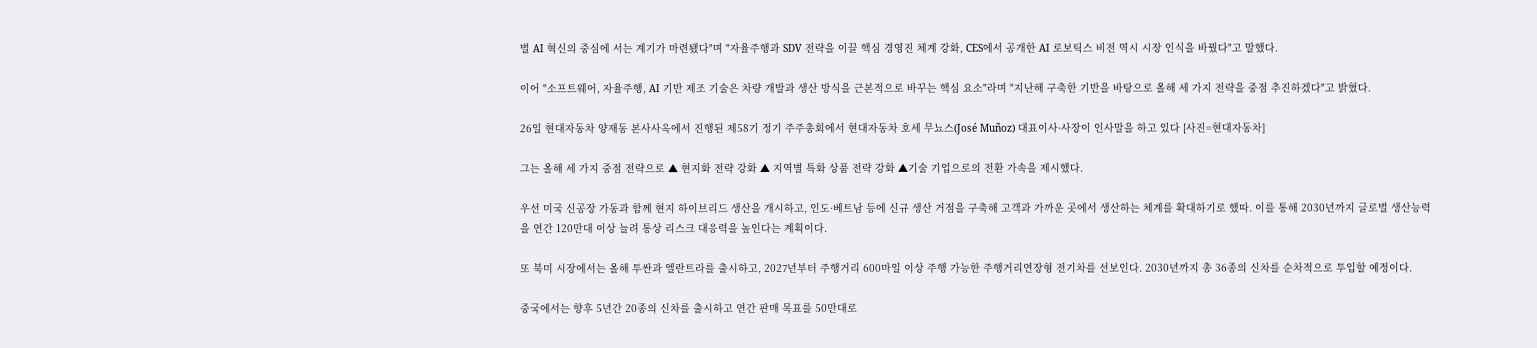벌 AI 혁신의 중심에 서는 계기가 마련됐다"며 "자율주행과 SDV 전략을 이끌 핵심 경영진 체계 강화, CES에서 공개한 AI 로보틱스 비전 역시 시장 인식을 바꿨다"고 말했다.

이어 "소프트웨어, 자율주행, AI 기반 제조 기술은 차량 개발과 생산 방식을 근본적으로 바꾸는 핵심 요소"라며 "지난해 구축한 기반을 바탕으로 올해 세 가지 전략을 중점 추진하겠다"고 밝혔다.

26일 현대자동차 양재동 본사사옥에서 진행된 제58기 정기 주주총회에서 현대자동차 호세 무뇨스(José Muñoz) 대표이사·사장이 인사말을 하고 있다 [사진=현대자동차]

그는 올해 세 가지 중점 전략으로 ▲ 현지화 전략 강화 ▲ 지역별 특화 상품 전략 강화 ▲기술 기업으로의 전환 가속을 제시했다.

우선 미국 신공장 가동과 함께 현지 하이브리드 생산을 개시하고, 인도·베트남 등에 신규 생산 거점을 구축해 고객과 가까운 곳에서 생산하는 체계를 확대하기로 했따. 이를 통해 2030년까지 글로벌 생산능력을 연간 120만대 이상 늘려 통상 리스크 대응력을 높인다는 계획이다.

또 북미 시장에서는 올해 투싼과 엘란트라를 출시하고, 2027년부터 주행거리 600마일 이상 주행 가능한 주행거리연장형 전기차를 선보인다. 2030년까지 총 36종의 신차를 순차적으로 투입할 예정이다.

중국에서는 향후 5년간 20종의 신차를 출시하고 연간 판매 목표를 50만대로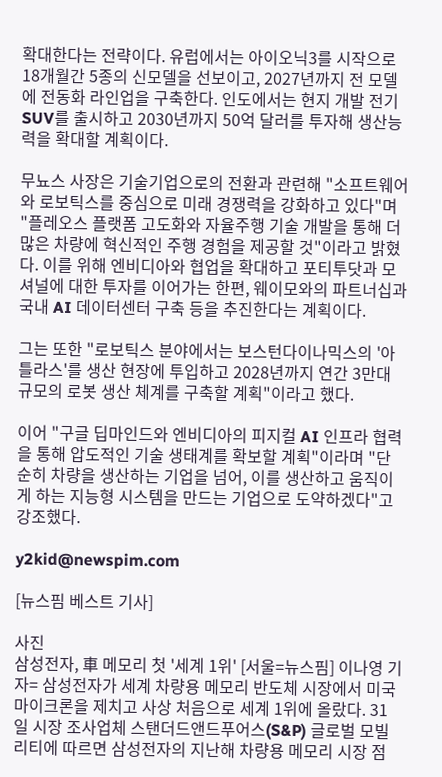확대한다는 전략이다. 유럽에서는 아이오닉3를 시작으로 18개월간 5종의 신모델을 선보이고, 2027년까지 전 모델에 전동화 라인업을 구축한다. 인도에서는 현지 개발 전기 SUV를 출시하고 2030년까지 50억 달러를 투자해 생산능력을 확대할 계획이다.

무뇨스 사장은 기술기업으로의 전환과 관련해 "소프트웨어와 로보틱스를 중심으로 미래 경쟁력을 강화하고 있다"며 "플레오스 플랫폼 고도화와 자율주행 기술 개발을 통해 더 많은 차량에 혁신적인 주행 경험을 제공할 것"이라고 밝혔다. 이를 위해 엔비디아와 협업을 확대하고 포티투닷과 모셔널에 대한 투자를 이어가는 한편, 웨이모와의 파트너십과 국내 AI 데이터센터 구축 등을 추진한다는 계획이다.

그는 또한 "로보틱스 분야에서는 보스턴다이나믹스의 '아틀라스'를 생산 현장에 투입하고 2028년까지 연간 3만대 규모의 로봇 생산 체계를 구축할 계획"이라고 했다.

이어 "구글 딥마인드와 엔비디아의 피지컬 AI 인프라 협력을 통해 압도적인 기술 생태계를 확보할 계획"이라며 "단순히 차량을 생산하는 기업을 넘어, 이를 생산하고 움직이게 하는 지능형 시스템을 만드는 기업으로 도약하겠다"고 강조했다.

y2kid@newspim.com

[뉴스핌 베스트 기사]

사진
삼성전자, 車 메모리 첫 '세계 1위' [서울=뉴스핌] 이나영 기자= 삼성전자가 세계 차량용 메모리 반도체 시장에서 미국 마이크론을 제치고 사상 처음으로 세계 1위에 올랐다. 31일 시장 조사업체 스탠더드앤드푸어스(S&P) 글로벌 모빌리티에 따르면 삼성전자의 지난해 차량용 메모리 시장 점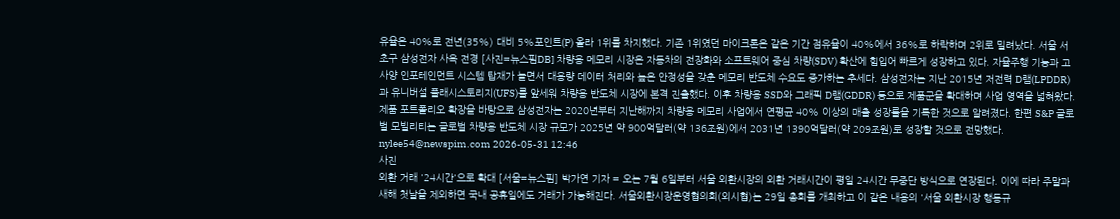유율은 40%로 전년(35%) 대비 5%포인트(P) 올라 1위를 차지했다. 기존 1위였던 마이크론은 같은 기간 점유율이 40%에서 36%로 하락하며 2위로 밀려났다. 서울 서초구 삼성전자 사옥 전경 [사진=뉴스핌DB] 차량용 메모리 시장은 자동차의 전장화와 소프트웨어 중심 차량(SDV) 확산에 힘입어 빠르게 성장하고 있다. 자율주행 기능과 고사양 인포테인먼트 시스템 탑재가 늘면서 대용량 데이터 처리와 높은 안정성을 갖춘 메모리 반도체 수요도 증가하는 추세다. 삼성전자는 지난 2015년 저전력 D램(LPDDR)과 유니버설 플래시스토리지(UFS)를 앞세워 차량용 반도체 시장에 본격 진출했다. 이후 차량용 SSD와 그래픽 D램(GDDR) 등으로 제품군을 확대하며 사업 영역을 넓혀왔다. 제품 포트폴리오 확장을 바탕으로 삼성전자는 2020년부터 지난해까지 차량용 메모리 사업에서 연평균 40% 이상의 매출 성장률을 기록한 것으로 알려졌다. 한편 S&P 글로벌 모빌리티는 글로벌 차량용 반도체 시장 규모가 2025년 약 900억달러(약 136조원)에서 2031년 1390억달러(약 209조원)로 성장할 것으로 전망했다. nylee54@newspim.com 2026-05-31 12:46
사진
외환 거래 '24시간'으로 확대 [서울=뉴스핌] 박가연 기자 = 오는 7월 6일부터 서울 외환시장의 외환 거래시간이 평일 24시간 무중단 방식으로 연장된다. 이에 따라 주말과 새해 첫날을 제외하면 국내 공휴일에도 거래가 가능해진다. 서울외환시장운영협의회(외시협)는 29일 총회를 개최하고 이 같은 내용의 '서울 외환시장 행동규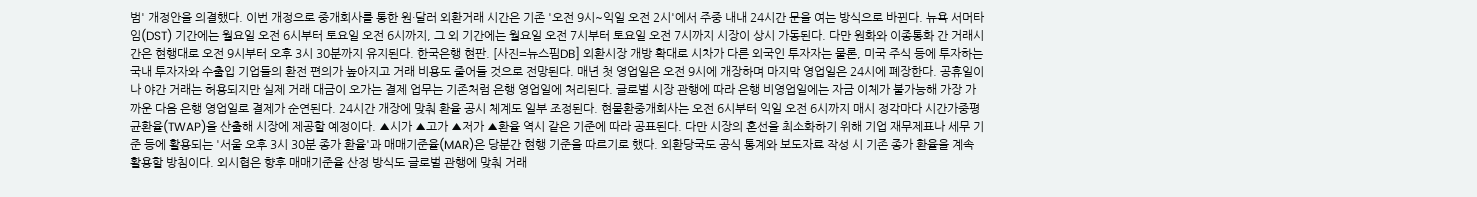범' 개정안을 의결했다. 이번 개정으로 중개회사를 통한 원·달러 외환거래 시간은 기존 '오전 9시~익일 오전 2시'에서 주중 내내 24시간 문을 여는 방식으로 바뀐다. 뉴욕 서머타임(DST) 기간에는 월요일 오전 6시부터 토요일 오전 6시까지, 그 외 기간에는 월요일 오전 7시부터 토요일 오전 7시까지 시장이 상시 가동된다. 다만 원화와 이종통화 간 거래시간은 현행대로 오전 9시부터 오후 3시 30분까지 유지된다. 한국은행 현판. [사진=뉴스핌DB] 외환시장 개방 확대로 시차가 다른 외국인 투자자는 물론, 미국 주식 등에 투자하는 국내 투자자와 수출입 기업들의 환전 편의가 높아지고 거래 비용도 줄어들 것으로 전망된다. 매년 첫 영업일은 오전 9시에 개장하며 마지막 영업일은 24시에 폐장한다. 공휴일이나 야간 거래는 허용되지만 실제 거래 대금이 오가는 결제 업무는 기존처럼 은행 영업일에 처리된다. 글로벌 시장 관행에 따라 은행 비영업일에는 자금 이체가 불가능해 가장 가까운 다음 은행 영업일로 결제가 순연된다. 24시간 개장에 맞춰 환율 공시 체계도 일부 조정된다. 현물환중개회사는 오전 6시부터 익일 오전 6시까지 매시 정각마다 시간가중평균환율(TWAP)을 산출해 시장에 제공할 예정이다. ▲시가 ▲고가 ▲저가 ▲환율 역시 같은 기준에 따라 공표된다. 다만 시장의 혼선을 최소화하기 위해 기업 재무제표나 세무 기준 등에 활용되는 '서울 오후 3시 30분 종가 환율'과 매매기준율(MAR)은 당분간 현행 기준을 따르기로 했다. 외환당국도 공식 통계와 보도자료 작성 시 기존 종가 환율을 계속 활용할 방침이다. 외시협은 향후 매매기준율 산정 방식도 글로벌 관행에 맞춰 거래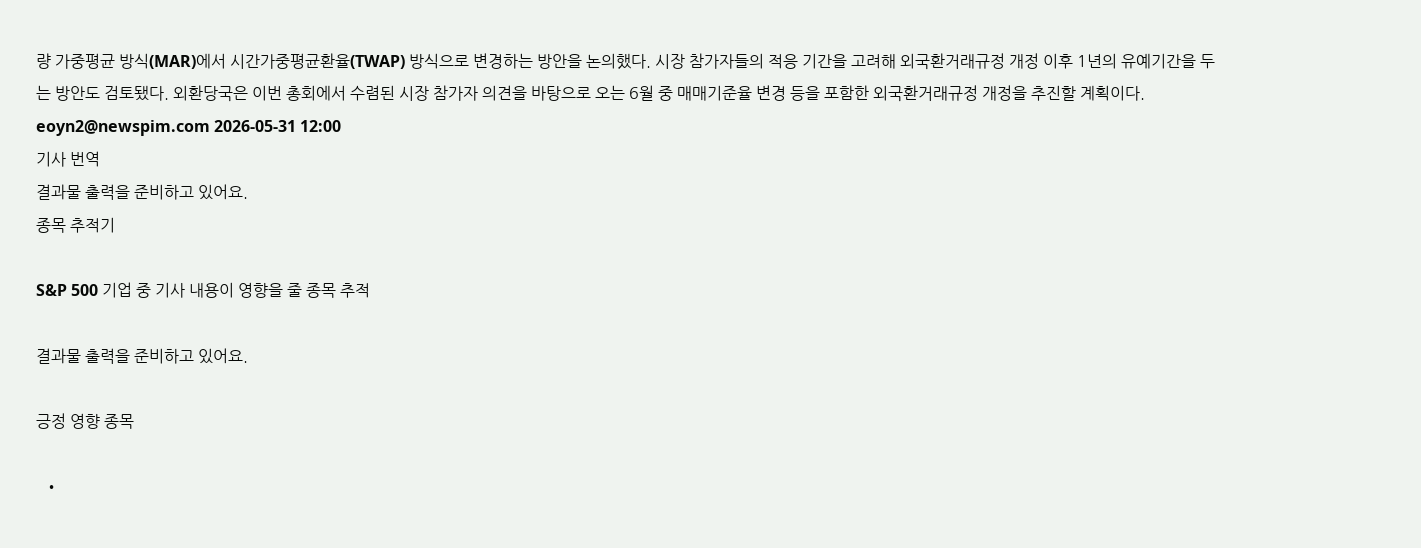량 가중평균 방식(MAR)에서 시간가중평균환율(TWAP) 방식으로 변경하는 방안을 논의했다. 시장 참가자들의 적응 기간을 고려해 외국환거래규정 개정 이후 1년의 유예기간을 두는 방안도 검토됐다. 외환당국은 이번 총회에서 수렴된 시장 참가자 의견을 바탕으로 오는 6월 중 매매기준율 변경 등을 포함한 외국환거래규정 개정을 추진할 계획이다. eoyn2@newspim.com 2026-05-31 12:00
기사 번역
결과물 출력을 준비하고 있어요.
종목 추적기

S&P 500 기업 중 기사 내용이 영향을 줄 종목 추적

결과물 출력을 준비하고 있어요.

긍정 영향 종목

  •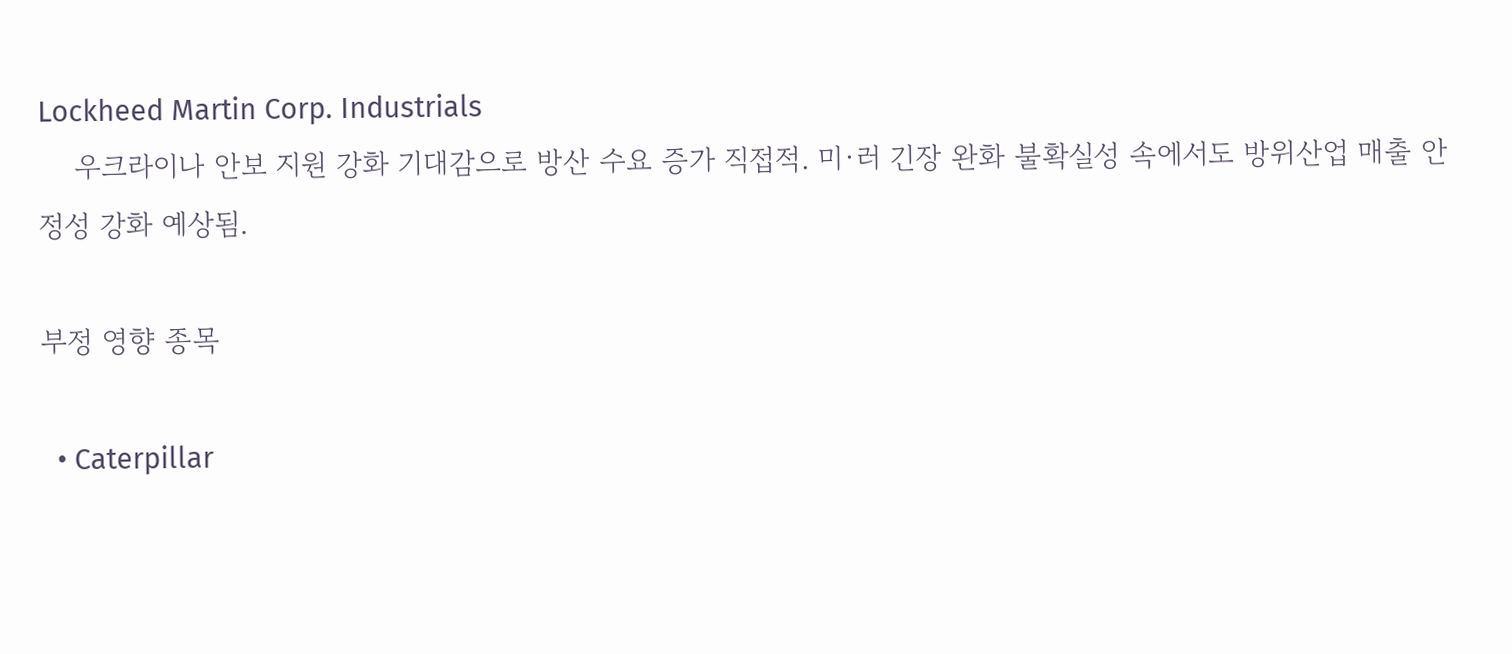Lockheed Martin Corp. Industrials
    우크라이나 안보 지원 강화 기대감으로 방산 수요 증가 직접적. 미·러 긴장 완화 불확실성 속에서도 방위산업 매출 안정성 강화 예상됨.

부정 영향 종목

  • Caterpillar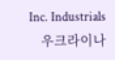Inc. Industrials
    우크라이나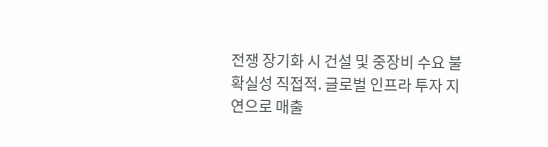전쟁 장기화 시 건설 및 중장비 수요 불확실성 직접적. 글로벌 인프라 투자 지연으로 매출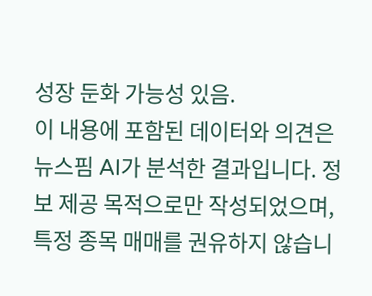성장 둔화 가능성 있음.
이 내용에 포함된 데이터와 의견은 뉴스핌 AI가 분석한 결과입니다. 정보 제공 목적으로만 작성되었으며, 특정 종목 매매를 권유하지 않습니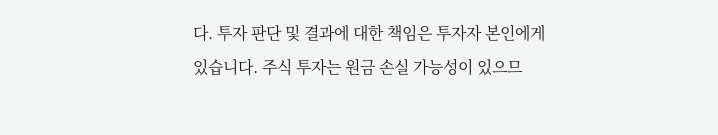다. 투자 판단 및 결과에 대한 책임은 투자자 본인에게 있습니다. 주식 투자는 원금 손실 가능성이 있으므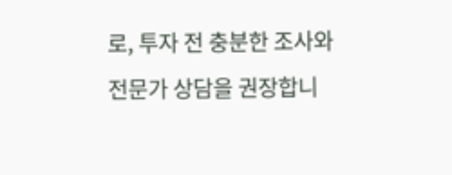로, 투자 전 충분한 조사와 전문가 상담을 권장합니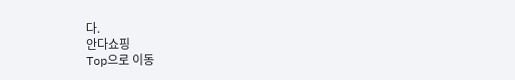다.
안다쇼핑
Top으로 이동